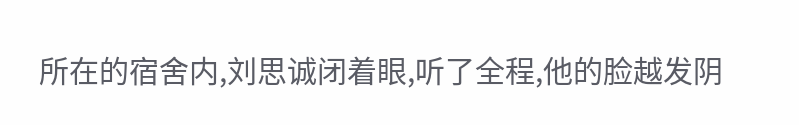所在的宿舍内,刘思诚闭着眼,听了全程,他的脸越发阴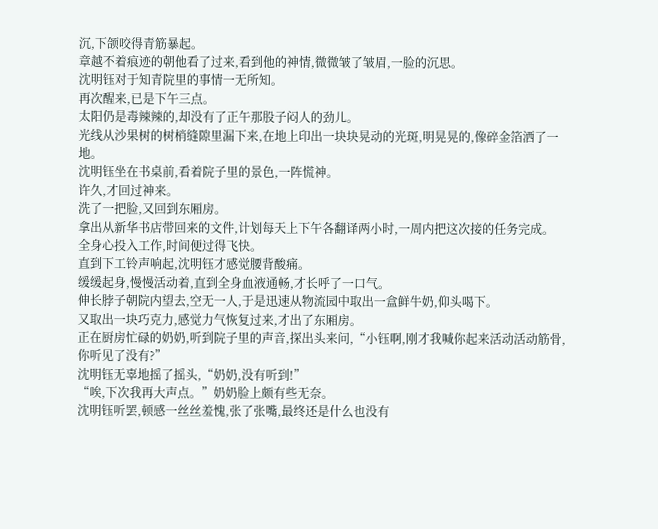沉,下颌咬得青筋暴起。
章越不着痕迹的朝他看了过来,看到他的神情,微微皱了皱眉,一脸的沉思。
沈明钰对于知青院里的事情一无所知。
再次醒来,已是下午三点。
太阳仍是毒辣辣的,却没有了正午那股子闷人的劲儿。
光线从沙果树的树梢缝隙里漏下来,在地上印出一块块晃动的光斑,明晃晃的,像碎金箔洒了一地。
沈明钰坐在书桌前,看着院子里的景色,一阵慌神。
许久,才回过神来。
洗了一把脸,又回到东厢房。
拿出从新华书店带回来的文件,计划每天上下午各翻译两小时,一周内把这次接的任务完成。
全身心投入工作,时间便过得飞快。
直到下工铃声响起,沈明钰才感觉腰背酸痛。
缓缓起身,慢慢活动着,直到全身血液通畅,才长呼了一口气。
伸长脖子朝院内望去,空无一人,于是迅速从物流园中取出一盒鲜牛奶,仰头喝下。
又取出一块巧克力,感觉力气恢复过来,才出了东厢房。
正在厨房忙碌的奶奶,听到院子里的声音,探出头来问,“小钰啊,刚才我喊你起来活动活动筋骨,你听见了没有?”
沈明钰无辜地摇了摇头,“奶奶,没有听到!”
“唉,下次我再大声点。”奶奶脸上颇有些无奈。
沈明钰听罢,顿感一丝丝羞愧,张了张嘴,最终还是什么也没有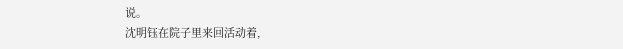说。
沈明钰在院子里来回活动着,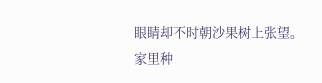眼睛却不时朝沙果树上张望。
家里种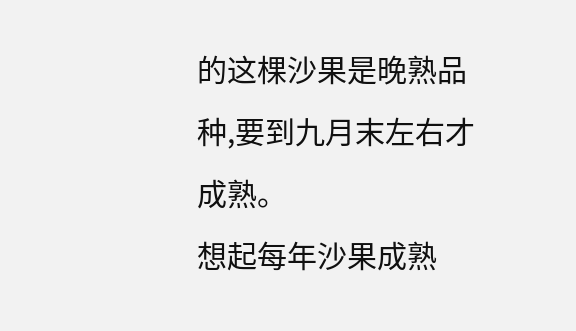的这棵沙果是晚熟品种,要到九月末左右才成熟。
想起每年沙果成熟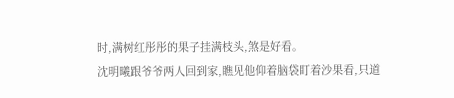时,满树红彤彤的果子挂满枝头,煞是好看。
沈明曦跟爷爷两人回到家,瞧见他仰着脑袋盯着沙果看,只道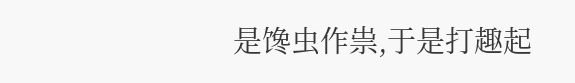是馋虫作祟,于是打趣起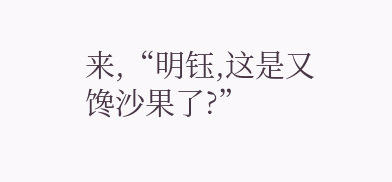来,“明钰,这是又馋沙果了?”